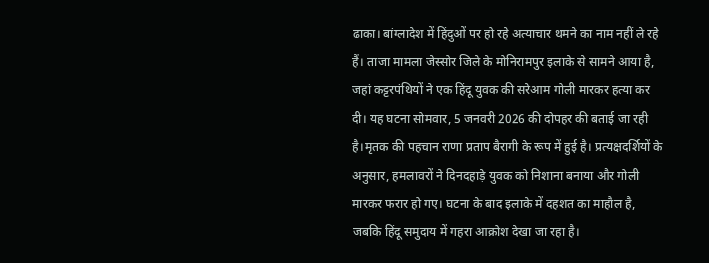ढाका। बांग्लादेश में हिंदुओं पर हो रहे अत्याचार थमने का नाम नहीं ले रहे हैं। ताजा मामला जेस्सोर जिले के मोनिरामपुर इलाके से सामने आया है, जहां कट्टरपंथियों ने एक हिंदू युवक की सरेआम गोली मारकर हत्या कर दी। यह घटना सोमवार, 5 जनवरी 2026 की दोपहर की बताई जा रही है।मृतक की पहचान राणा प्रताप बैरागी के रूप में हुई है। प्रत्यक्षदर्शियों के अनुसार, हमलावरों ने दिनदहाड़े युवक को निशाना बनाया और गोली मारकर फरार हो गए। घटना के बाद इलाके में दहशत का माहौल है, जबकि हिंदू समुदाय में गहरा आक्रोश देखा जा रहा है।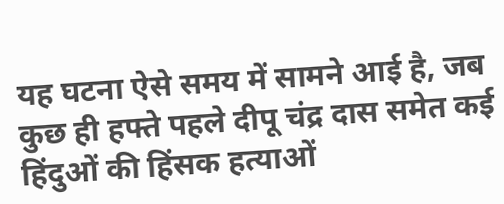यह घटना ऐसे समय में सामने आई है, जब कुछ ही हफ्ते पहले दीपू चंद्र दास समेत कई हिंदुओं की हिंसक हत्याओं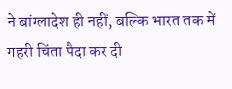ने बांग्लादेश ही नहीं, बल्कि भारत तक में गहरी चिंता पैदा कर दी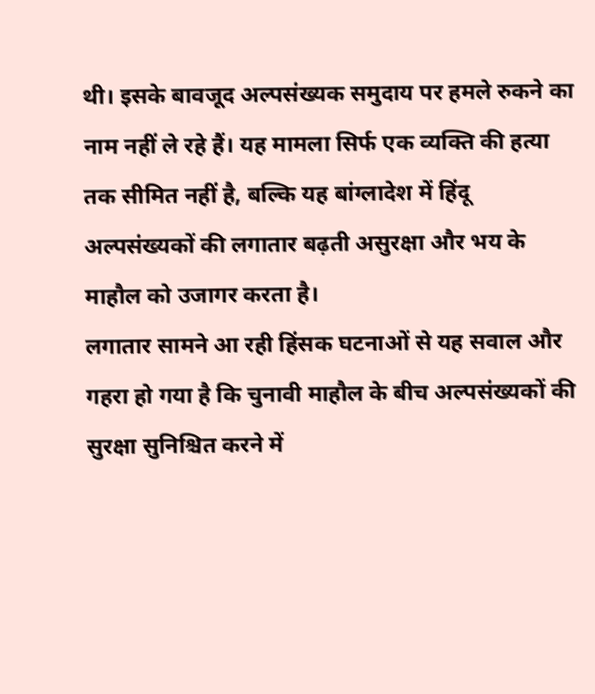थी। इसके बावजूद अल्पसंख्यक समुदाय पर हमले रुकने का नाम नहीं ले रहे हैं। यह मामला सिर्फ एक व्यक्ति की हत्या तक सीमित नहीं है, बल्कि यह बांग्लादेश में हिंदू अल्पसंख्यकों की लगातार बढ़ती असुरक्षा और भय के माहौल को उजागर करता है।
लगातार सामने आ रही हिंसक घटनाओं से यह सवाल और गहरा हो गया है कि चुनावी माहौल के बीच अल्पसंख्यकों की सुरक्षा सुनिश्चित करने में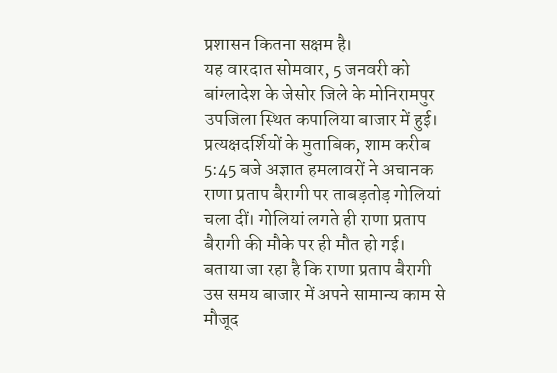प्रशासन कितना सक्षम है।
यह वारदात सोमवार, 5 जनवरी को बांग्लादेश के जेसोर जिले के मोनिरामपुर उपजिला स्थित कपालिया बाजार में हुई। प्रत्यक्षदर्शियों के मुताबिक, शाम करीब 5:45 बजे अज्ञात हमलावरों ने अचानक राणा प्रताप बैरागी पर ताबड़तोड़ गोलियां चला दीं। गोलियां लगते ही राणा प्रताप बैरागी की मौके पर ही मौत हो गई।
बताया जा रहा है कि राणा प्रताप बैरागी उस समय बाजार में अपने सामान्य काम से मौजूद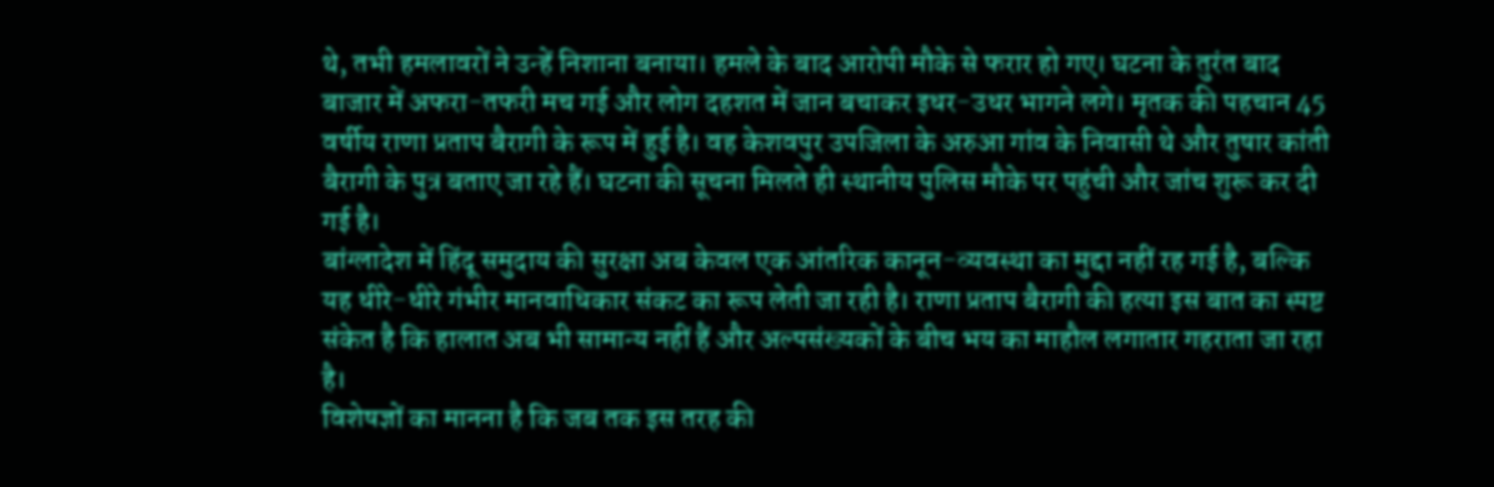थे, तभी हमलावरों ने उन्हें निशाना बनाया। हमले के बाद आरोपी मौके से फरार हो गए। घटना के तुरंत बाद बाजार में अफरा-तफरी मच गई और लोग दहशत में जान बचाकर इधर-उधर भागने लगे। मृतक की पहचान 45 वर्षीय राणा प्रताप बैरागी के रूप में हुई है। वह केशवपुर उपजिला के अरुआ गांव के निवासी थे और तुषार कांती बैरागी के पुत्र बताए जा रहे हैं। घटना की सूचना मिलते ही स्थानीय पुलिस मौके पर पहुंची और जांच शुरू कर दी गई है।
बांग्लादेश में हिंदू समुदाय की सुरक्षा अब केवल एक आंतरिक कानून-व्यवस्था का मुद्दा नहीं रह गई है, बल्कि यह धीरे-धीरे गंभीर मानवाधिकार संकट का रूप लेती जा रही है। राणा प्रताप बैरागी की हत्या इस बात का स्पष्ट संकेत है कि हालात अब भी सामान्य नहीं हैं और अल्पसंख्यकों के बीच भय का माहौल लगातार गहराता जा रहा है।
विशेषज्ञों का मानना है कि जब तक इस तरह की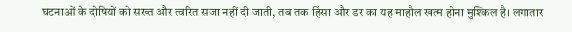घटनाओं के दोषियों को सख्त और त्वरित सजा नहीं दी जाती, तब तक हिंसा और डर का यह माहौल खत्म होना मुश्किल है। लगातार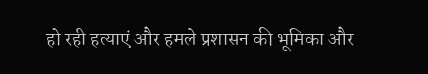हो रही हत्याएं और हमले प्रशासन की भूमिका और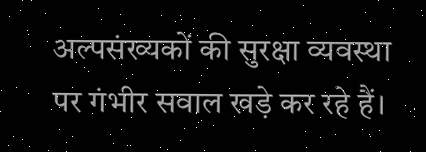अल्पसंख्यकों की सुरक्षा व्यवस्था पर गंभीर सवाल खड़े कर रहे हैं।